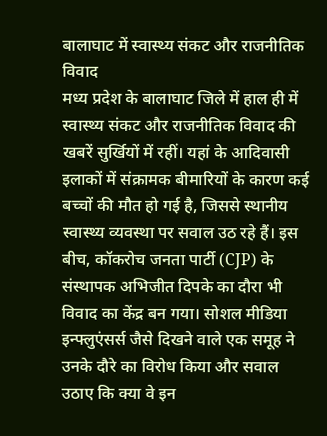बालाघाट में स्वास्थ्य संकट और राजनीतिक विवाद
मध्य प्रदेश के बालाघाट जिले में हाल ही में स्वास्थ्य संकट और राजनीतिक विवाद की खबरें सुर्खियों में रहीं। यहां के आदिवासी इलाकों में संक्रामक बीमारियों के कारण कई बच्चों की मौत हो गई है, जिससे स्थानीय स्वास्थ्य व्यवस्था पर सवाल उठ रहे हैं। इस बीच, कॉकरोच जनता पार्टी (CJP) के संस्थापक अभिजीत दिपके का दौरा भी विवाद का केंद्र बन गया। सोशल मीडिया इन्फ्लुएंसर्स जैसे दिखने वाले एक समूह ने उनके दौरे का विरोध किया और सवाल उठाए कि क्या वे इन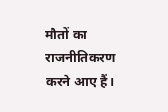मौतों का राजनीतिकरण करने आए हैं।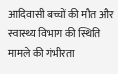आदिवासी बच्चों की मौत और स्वास्थ्य विभाग की स्थिति
मामले की गंभीरता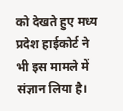को देखते हुए मध्य प्रदेश हाईकोर्ट ने भी इस मामले में संज्ञान लिया है।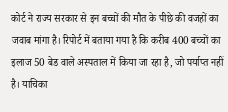कोर्ट ने राज्य सरकार से इन बच्चों की मौत के पीछे की वजहों का जवाब मांगा है। रिपोर्ट में बताया गया है कि करीब 400 बच्चों का इलाज 50 बेड वाले अस्पताल में किया जा रहा है, जो पर्याप्त नहीं है। याचिका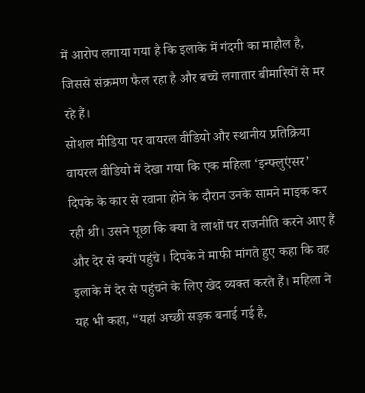में आरोप लगाया गया है कि इलाके में गंदगी का माहौल है, जिससे संक्रमण फैल रहा है और बच्चे लगातार बीमारियों से मर रहे हैं।
सोशल मीडिया पर वायरल वीडियो और स्थानीय प्रतिक्रिया
वायरल वीडियो में देखा गया कि एक महिला ‘इन्फ्लुएंसर’ दिपके के कार से रवाना होने के दौरान उनके सामने माइक कर रही थी। उसने पूछा कि क्या वे लाशों पर राजनीति करने आए हैं और देर से क्यों पहुंचे। दिपके ने माफी मांगते हुए कहा कि वह इलाके में देर से पहुंचने के लिए खेद व्यक्त करते हैं। महिला ने यह भी कहा, “यहां अच्छी सड़क बनाई गई है,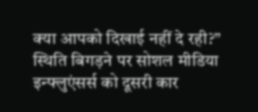क्या आपको दिखाई नहीं दे रही?” स्थिति बिगड़ने पर सोशल मीडिया इन्फ्लुएंसर्स को दूसरी कार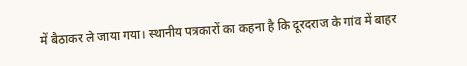में बैठाकर ले जाया गया। स्थानीय पत्रकारों का कहना है कि दूरदराज के गांव में बाहर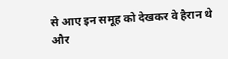से आए इन समूह को देखकर वे हैरान थे और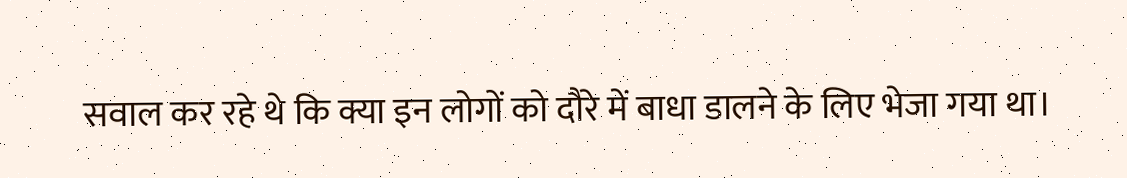सवाल कर रहे थे कि क्या इन लोगों को दौरे में बाधा डालने के लिए भेजा गया था।